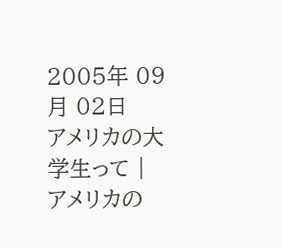2005年 09月 02日
アメリカの大学生って |
アメリカの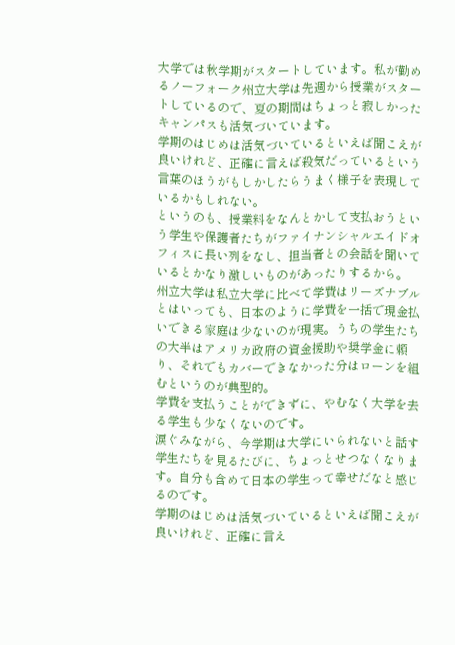大学では秋学期がスタートしています。私が勤めるノーフォーク州立大学は先週から授業がスタートしているので、夏の期間はちょっと寂しかったキャンパスも活気づいています。
学期のはじめは活気づいているといえば聞こえが良いけれど、正確に言えば殺気だっているという言葉のほうがもしかしたらうまく様子を表現しているかもしれない。
というのも、授業料をなんとかして支払おうという学生や保護者たちがファイナンシャルエイドオフィスに長い列をなし、担当者との会話を聞いているとかなり激しいものがあったりするから。
州立大学は私立大学に比べて学費はリーズナブルとはいっても、日本のように学費を一括で現金払いできる家庭は少ないのが現実。うちの学生たちの大半はアメリカ政府の資金援助や奨学金に頼り、それでもカバーできなかった分はローンを組むというのが典型的。
学費を支払うことができずに、やむなく大学を去る学生も少なくないのです。
涙ぐみながら、今学期は大学にいられないと話す学生たちを見るたびに、ちょっとせつなくなります。自分も含めて日本の学生って幸せだなと感じるのです。
学期のはじめは活気づいているといえば聞こえが良いけれど、正確に言え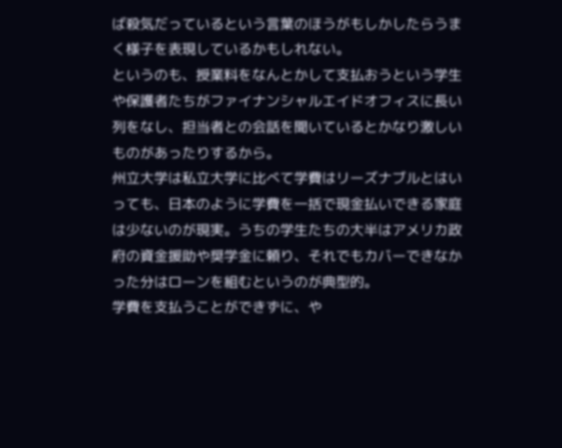ば殺気だっているという言葉のほうがもしかしたらうまく様子を表現しているかもしれない。
というのも、授業料をなんとかして支払おうという学生や保護者たちがファイナンシャルエイドオフィスに長い列をなし、担当者との会話を聞いているとかなり激しいものがあったりするから。
州立大学は私立大学に比べて学費はリーズナブルとはいっても、日本のように学費を一括で現金払いできる家庭は少ないのが現実。うちの学生たちの大半はアメリカ政府の資金援助や奨学金に頼り、それでもカバーできなかった分はローンを組むというのが典型的。
学費を支払うことができずに、や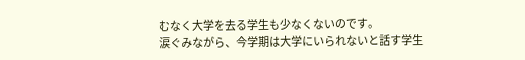むなく大学を去る学生も少なくないのです。
涙ぐみながら、今学期は大学にいられないと話す学生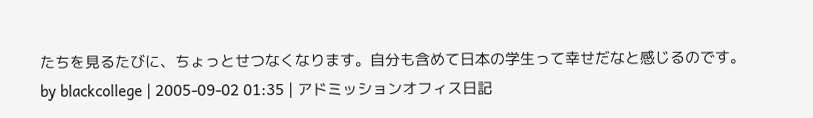たちを見るたびに、ちょっとせつなくなります。自分も含めて日本の学生って幸せだなと感じるのです。
by blackcollege | 2005-09-02 01:35 | アドミッションオフィス日記